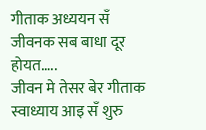गीताक अध्ययन सँ जीवनक सब बाधा दूर होयत…..
जीवन मे तेसर बेर गीताक स्वाध्याय आइ सँ शुरु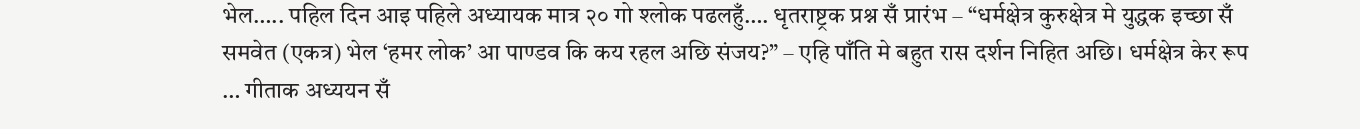भेल….. पहिल दिन आइ पहिले अध्यायक मात्र २० गो श्लोक पढलहुँ…. धृतराष्ट्रक प्रश्न सँ प्रारंभ – “धर्मक्षेत्र कुरुक्षेत्र मे युद्धक इच्छा सँ समवेत (एकत्र) भेल ‘हमर लोक’ आ पाण्डव कि कय रहल अछि संजय?” – एहि पाँति मे बहुत रास दर्शन निहित अछि। धर्मक्षेत्र केर रूप … गीताक अध्ययन सँ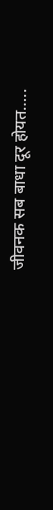जीवनक सब बाधा दूर होयत…..